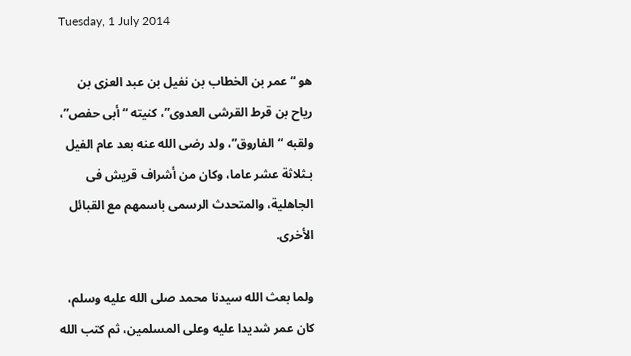Tuesday, 1 July 2014

هو “عمر بن الخطاب بن نفيل بن عبد العزى بن رياح بن قرط القرشى العدوى”، كنيته “أبى حفص”، ولقبه “الفاروق”، ولد رضى الله عنه بعد عام الفيل بـثلاثة عشر عاما، وكان من أشراف قريش فى الجاهلية، والمتحدث الرسمى باسمهم مع القبائل الأخرى.

ولما بعث الله سيدنا محمد صلى الله عليه وسلم، كان عمر شديدا عليه وعلى المسلمين، ثم كتب الله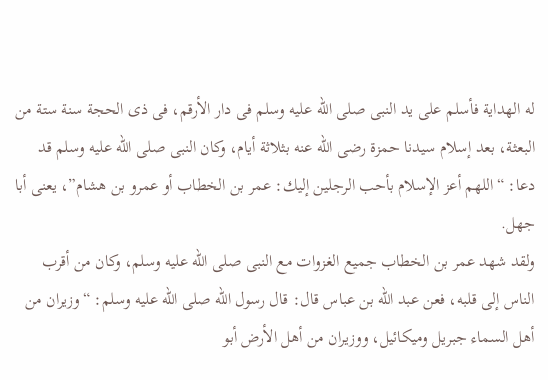له الهداية فأسلم على يد النبى صلى الله عليه وسلم فى دار الأرقم، فى ذى الحجة سنة ستة من البعثة، بعد إسلام سيدنا حمزة رضى الله عنه بثلاثة أيام، وكان النبى صلى الله عليه وسلم قد دعا: “اللهم أعز الإسلام بأحب الرجلين إليك: عمر بن الخطاب أو عمرو بن هشام”، يعنى أبا جهل.
ولقد شهد عمر بن الخطاب جميع الغزوات مع النبى صلى الله عليه وسلم، وكان من أقرب الناس إلى قلبه، فعن عبد الله بن عباس قال: قال رسول الله صلى الله عليه وسلم: “وزيران من أهل السماء جبريل وميكائيل، ووزيران من أهل الأرض أبو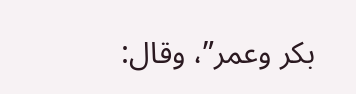بكر وعمر”، وقال: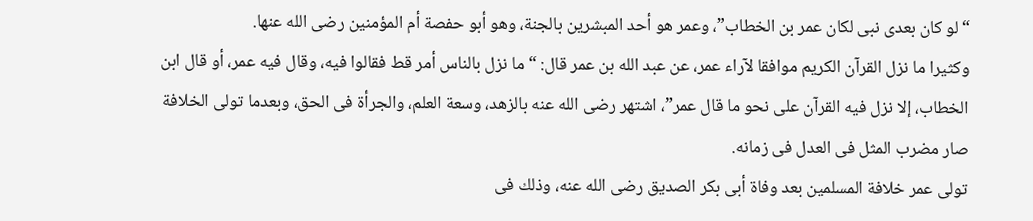“لو كان بعدى نبى لكان عمر بن الخطاب”، وعمر هو أحد المبشرين بالجنة، وهو أبو حفصة أم المؤمنين رضى الله عنها.
وكثيرا ما نزل القرآن الكريم موافقا لآراء عمر، عن عبد الله بن عمر قال: “ما نزل بالناس أمر قط فقالوا فيه، وقال فيه عمر، أو قال ابن الخطاب، إلا نزل فيه القرآن على نحو ما قال عمر”، اشتهر رضى الله عنه بالزهد، وسعة العلم، والجرأة فى الحق، وبعدما تولى الخلافة صار مضرب المثل فى العدل فى زمانه.
تولى عمر خلافة المسلمين بعد وفاة أبى بكر الصديق رضى الله عنه، وذلك فى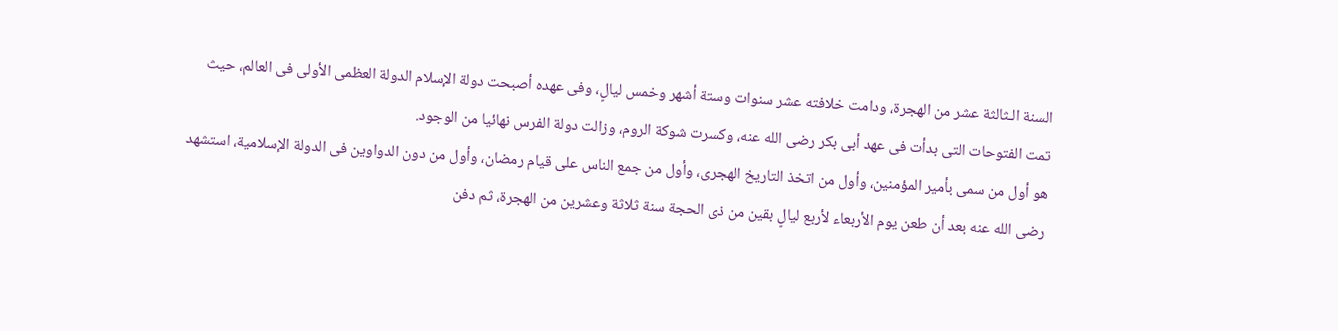السنة الـثالثة عشر من الهجرة، ودامت خلافته عشر سنوات وستة أشهر وخمس ليالٍ، وفى عهده أصبحت دولة الإسلام الدولة العظمى الأولى فى العالم، حيث تمت الفتوحات التى بدأت فى عهد أبى بكر رضى الله عنه، وكسرت شوكة الروم، وزالت دولة الفرس نهائيا من الوجود.
هو أول من سمى بأمير المؤمنين، وأول من اتخذ التاريخ الهجرى، وأول من جمع الناس على قيام رمضان، وأول من دون الدواوين فى الدولة الإسلامية، استشهد رضى الله عنه بعد أن طعن يوم الأربعاء لأربع ليالٍ بقين من ذى الحجة سنة ثلاثة وعشرين من الهجرة، ثم دفن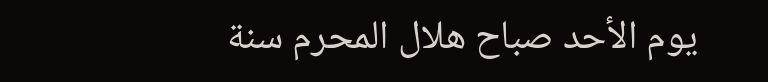يوم الأحد صباح هلال المحرم سنة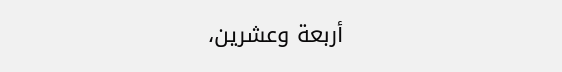أربعة وعشرين،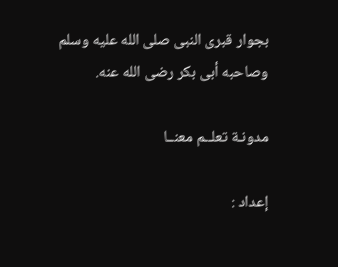بجوار قبرى النبى صلى الله عليه وسلم وصاحبه أبى بكر رضى الله عنه.

مدونـة تعلــم معنــا

إعداد :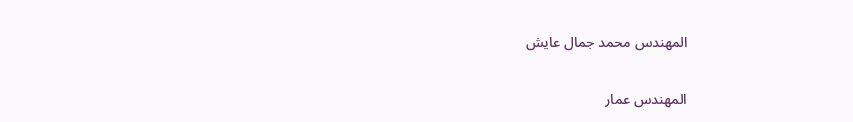المهندس محمد جمال عايش

المهندس عمار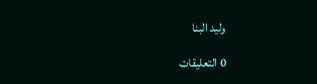وليد البنا

0 التعليقات